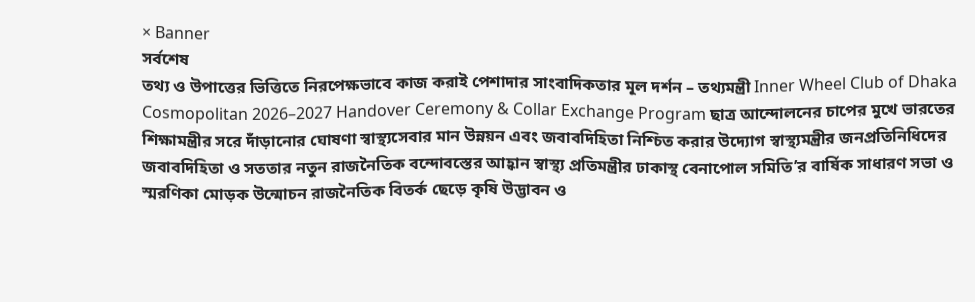× Banner
সর্বশেষ
তথ্য ও উপাত্তের ভিত্তিতে নিরপেক্ষভাবে কাজ করাই পেশাদার সাংবাদিকতার মূল দর্শন – তথ্যমন্ত্রী Inner Wheel Club of Dhaka Cosmopolitan 2026–2027 Handover Ceremony & Collar Exchange Program ছাত্র আন্দোলনের চাপের মুখে ভারতের শিক্ষামন্ত্রীর সরে দাঁড়ানোর ঘোষণা স্বাস্থ্যসেবার মান উন্নয়ন এবং জবাবদিহিতা নিশ্চিত করার উদ্যোগ স্বাস্থ্যমন্ত্রীর জনপ্রতিনিধিদের জবাবদিহিতা ও সততার নতুন রাজনৈতিক বন্দোবস্তের আহ্বান স্বাস্থ্য প্রতিমন্ত্রীর ঢাকাস্থ বেনাপোল সমিতি’র বার্ষিক সাধারণ সভা ও স্মরণিকা মোড়ক উন্মোচন রাজনৈতিক বিতর্ক ছেড়ে কৃষি উদ্ভাবন ও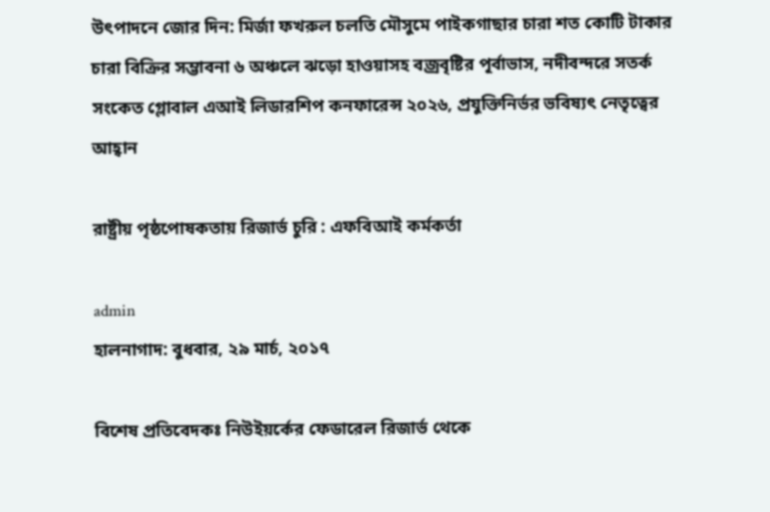উৎপাদনে জোর দিন: মির্জা ফখরুল চলতি মৌসুমে পাইকগাছার চারা শত কোটি টাকার চারা বিক্রির সম্ভাবনা ৬ অঞ্চলে ঝড়ো হাওয়াসহ বজ্রবৃষ্টির পূর্বাভাস, নদীবন্দরে সতর্ক সংকেত গ্লোবাল এআই লিডারশিপ কনফারেন্স ২০২৬, প্রযুক্তিনির্ভর ভবিষ্যৎ নেতৃত্বের আহ্বান

রাষ্ট্রীয় পৃষ্ঠপোষকতায় রিজার্ভ চুরি : এফবিআই কর্মকর্তা

admin
হালনাগাদ: বুধবার, ২৯ মার্চ, ২০১৭

বিশেষ প্রতিবেদকঃ নিউইয়র্কের ফেডারেল রিজার্ভ থেকে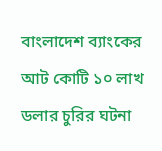বাংলাদেশ ব্যাংকের আট কোটি ১০ লাখ ডলার চুরির ঘটনা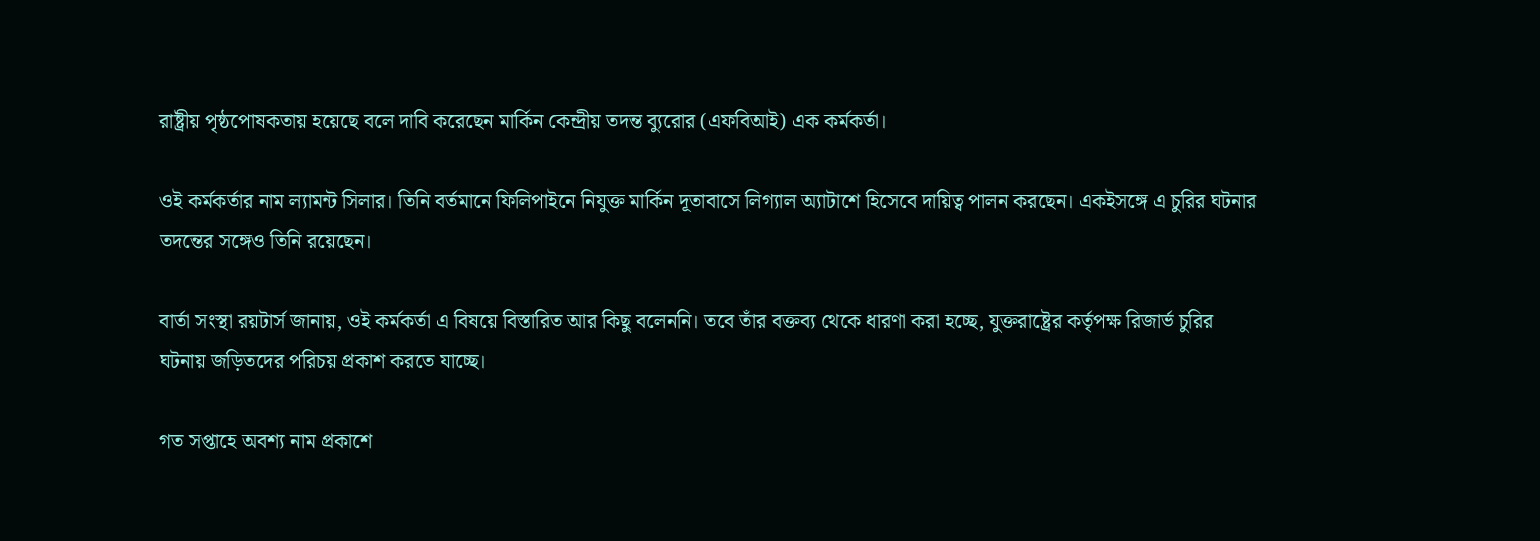রাষ্ট্রীয় পৃষ্ঠপোষকতায় হয়েছে বলে দাবি করেছেন মার্কিন কেন্দ্রীয় তদন্ত ব্যুরোর (এফবিআই) এক কর্মকর্তা।

ওই কর্মকর্তার নাম ল্যামন্ট সিলার। তিনি বর্তমানে ফিলিপাইনে নিযুক্ত মার্কিন দূতাবাসে লিগ্যাল অ্যাটাশে হিসেবে দায়িত্ব পালন করছেন। একইসঙ্গে এ চুরির ঘটনার তদন্তের সঙ্গেও তিনি রয়েছেন।

বার্তা সংস্থা রয়টার্স জানায়, ওই কর্মকর্তা এ বিষয়ে বিস্তারিত আর কিছু বলেননি। তবে তাঁর বক্তব্য থেকে ধারণা করা হচ্ছে, যুক্তরাষ্ট্রের কর্তৃপক্ষ রিজার্ভ চুরির ঘটনায় জড়িতদের পরিচয় প্রকাশ করতে যাচ্ছে।

গত সপ্তাহে অবশ্য নাম প্রকাশে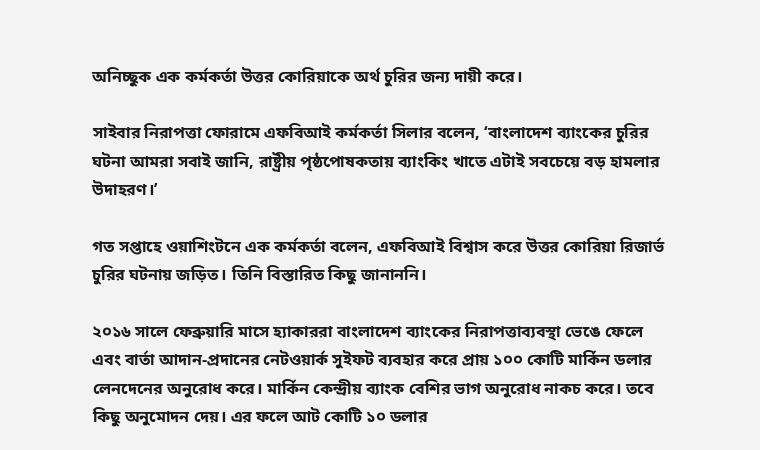অনিচ্ছুক এক কর্মকর্তা উত্তর কোরিয়াকে অর্থ চুরির জন্য দায়ী করে।

সাইবার নিরাপত্তা ফোরামে এফবিআই কর্মকর্তা সিলার বলেন, ‘বাংলাদেশ ব্যাংকের চুরির ঘটনা আমরা সবাই জানি, রাষ্ট্রীয় পৃষ্ঠপোষকতায় ব্যাংকিং খাতে এটাই সবচেয়ে বড় হামলার উদাহরণ।’

গত সপ্তাহে ওয়াশিংটনে এক কর্মকর্তা বলেন, এফবিআই বিশ্বাস করে উত্তর কোরিয়া রিজার্ভ চুরির ঘটনায় জড়িত। তিনি বিস্তারিত কিছু জানাননি।

২০১৬ সালে ফেব্রুয়ারি মাসে হ্যাকাররা বাংলাদেশ ব্যাংকের নিরাপত্তাব্যবস্থা ভেঙে ফেলে এবং বার্তা আদান-প্রদানের নেটওয়ার্ক সুইফট ব্যবহার করে প্রায় ১০০ কোটি মার্কিন ডলার লেনদেনের অনুরোধ করে। মার্কিন কেন্দ্রীয় ব্যাংক বেশির ভাগ অনুরোধ নাকচ করে। তবে কিছু অনুমোদন দেয়। এর ফলে আট কোটি ১০ ডলার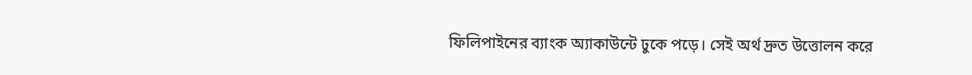ফিলিপাইনের ব্যাংক অ্যাকাউন্টে ঢুকে পড়ে। সেই অর্থ দ্রুত উত্তোলন করে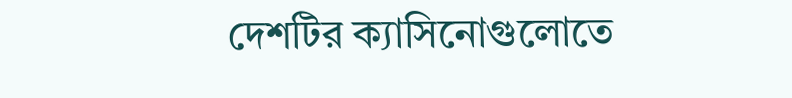দেশটির ক্যাসিনোগুলোতে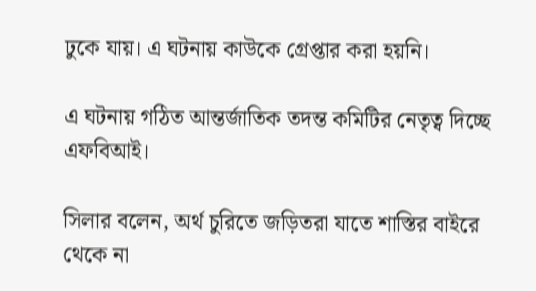ঢুকে যায়। এ ঘটনায় কাউকে গ্রেপ্তার করা হয়নি।

এ ঘটনায় গঠিত আন্তর্জাতিক তদন্ত কমিটির নেতৃত্ব দিচ্ছে এফবিআই।

সিলার বলেন, অর্থ চুরিতে জড়িতরা যাতে শাস্তির বাইরে থেকে না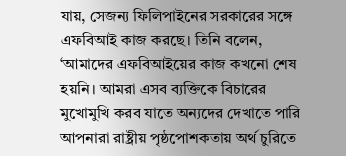যায়, সেজন্য ফিলিপাইনের সরকারের সঙ্গে এফবিআই কাজ করছে। তিনি বলেন, ‘আমাদের এফবিআইয়ের কাজ কখনো শেষ হয়নি। আমরা এসব ব্যক্তিকে বিচারের মুখোমুখি করব যাতে অন্যদের দেখাতে পারি আপনারা রাষ্ট্রীয় পৃষ্ঠপোশকতায় অর্থ চুরিতে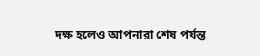দক্ষ হলেও আপনারা শেষ পর্যন্ত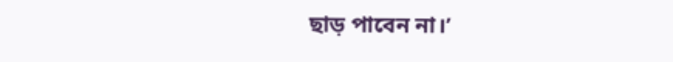ছাড় পাবেন না।’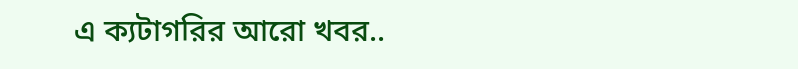এ ক্যটাগরির আরো খবর..